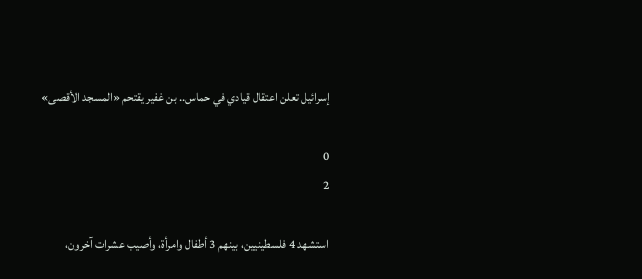إسرائيل تعلن اعتقال قيادي في حماس.. بن غفير يقتحم «المسجد الأقصى»

0
2

استشهد 4 فلسطينيين، بينهم 3 أطفال وامرأة، وأصيب عشرات آخرون،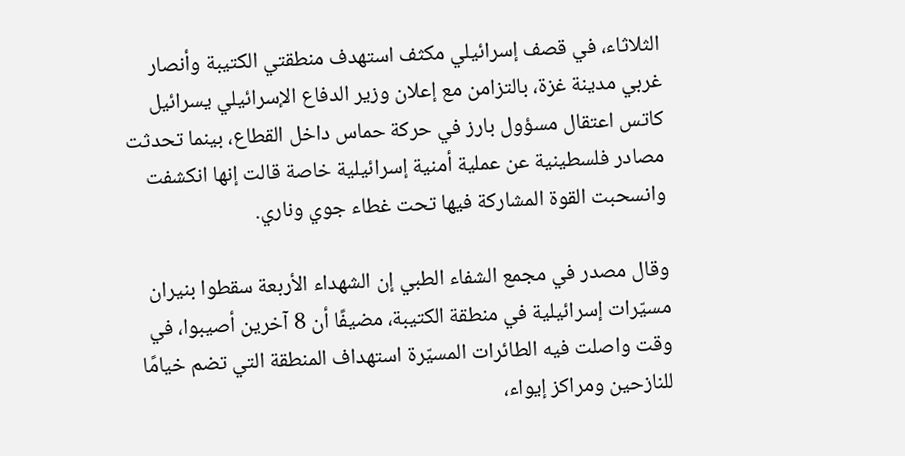الثلاثاء، في قصف إسرائيلي مكثف استهدف منطقتي الكتيبة وأنصار غربي مدينة غزة، بالتزامن مع إعلان وزير الدفاع الإسرائيلي يسرائيل كاتس اعتقال مسؤول بارز في حركة حماس داخل القطاع، بينما تحدثت مصادر فلسطينية عن عملية أمنية إسرائيلية خاصة قالت إنها انكشفت وانسحبت القوة المشاركة فيها تحت غطاء جوي وناري.

وقال مصدر في مجمع الشفاء الطبي إن الشهداء الأربعة سقطوا بنيران مسيّرات إسرائيلية في منطقة الكتيبة، مضيفًا أن 8 آخرين أصيبوا، في وقت واصلت فيه الطائرات المسيّرة استهداف المنطقة التي تضم خيامًا للنازحين ومراكز إيواء،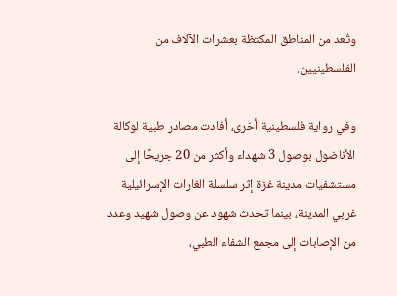وتُعد من المناطق المكتظة بعشرات الآلاف من الفلسطينيين.

وفي رواية فلسطينية أخرى، أفادت مصادر طبية لوكالة الأناضول بوصول 3 شهداء وأكثر من 20 جريحًا إلى مستشفيات مدينة غزة إثر سلسلة الغارات الإسرائيلية غربي المدينة، بينما تحدث شهود عن وصول شهيد وعدد من الإصابات إلى مجمع الشفاء الطبي،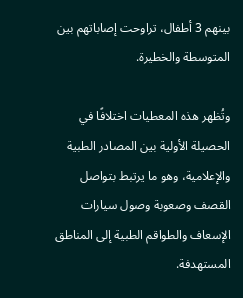بينهم 3 أطفال، تراوحت إصاباتهم بين المتوسطة والخطيرة.

وتُظهر هذه المعطيات اختلافًا في الحصيلة الأولية بين المصادر الطبية والإعلامية، وهو ما يرتبط بتواصل القصف وصعوبة وصول سيارات الإسعاف والطواقم الطبية إلى المناطق المستهدفة.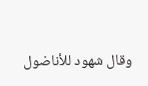وقال شهود للأناضول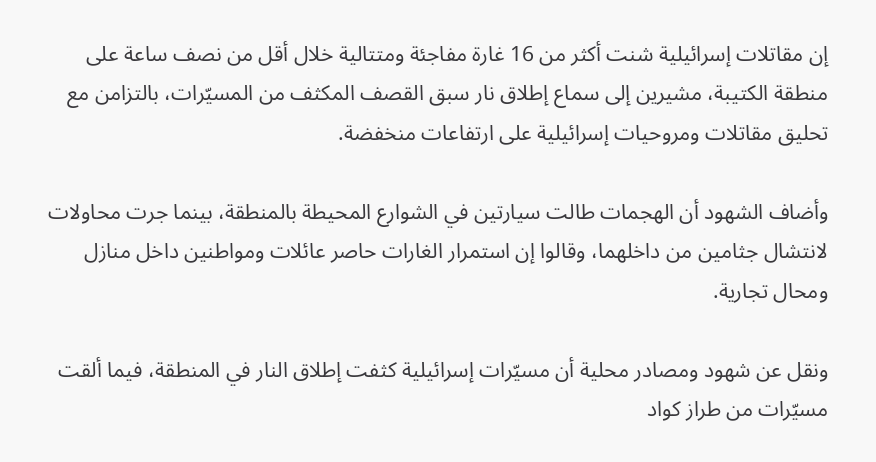إن مقاتلات إسرائيلية شنت أكثر من 16 غارة مفاجئة ومتتالية خلال أقل من نصف ساعة على منطقة الكتيبة، مشيرين إلى سماع إطلاق نار سبق القصف المكثف من المسيّرات، بالتزامن مع تحليق مقاتلات ومروحيات إسرائيلية على ارتفاعات منخفضة.

وأضاف الشهود أن الهجمات طالت سيارتين في الشوارع المحيطة بالمنطقة، بينما جرت محاولات لانتشال جثامين من داخلهما، وقالوا إن استمرار الغارات حاصر عائلات ومواطنين داخل منازل ومحال تجارية.

ونقل عن شهود ومصادر محلية أن مسيّرات إسرائيلية كثفت إطلاق النار في المنطقة، فيما ألقت مسيّرات من طراز كواد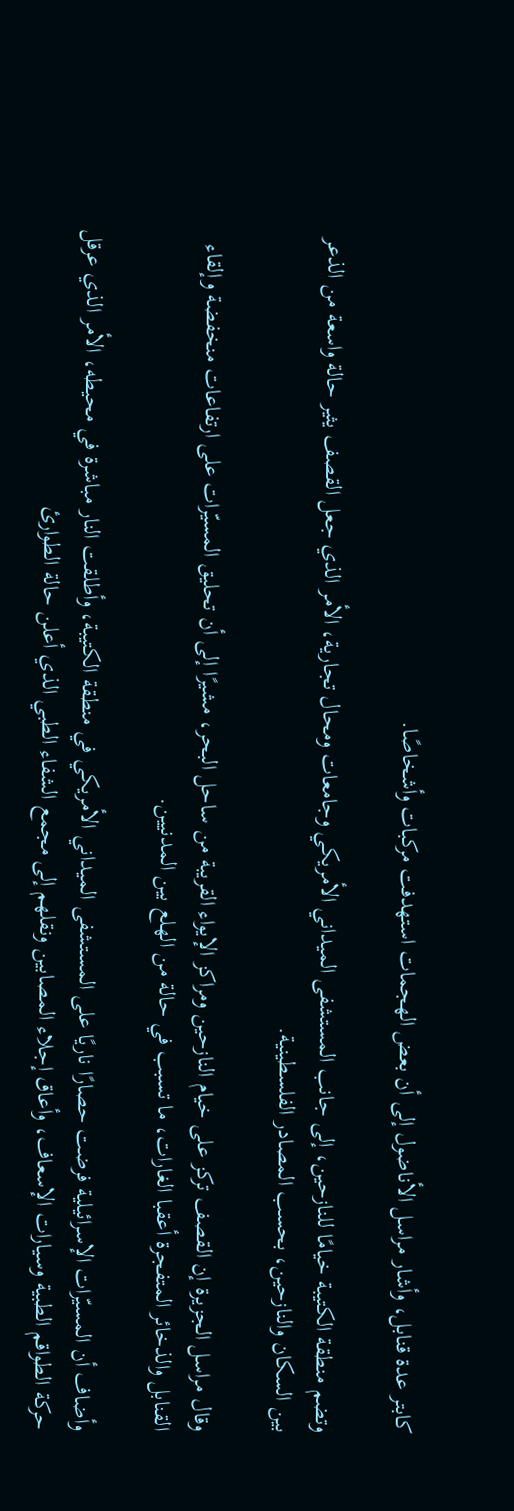كابتر عدة قنابل، وأشار مراسل الأناضول إلى أن بعض الهجمات استهدفت مركبات وأشخاصًا.

وتضم منطقة الكتيبة خيامًا للنازحين، إلى جانب المستشفى الميداني الأمريكي وجامعات ومحال تجارية، الأمر الذي جعل القصف يثير حالة واسعة من الذعر بين السكان والنازحين، بحسب المصادر الفلسطينية.

وقال مراسل الجزيرة إن القصف تركز على خيام النازحين ومراكز الإيواء القريبة من ساحل البحر، مشيرًا إلى أن تحليق المسيّرات على ارتفاعات منخفضة وإلقاء القنابل والذخائر المتفجرة أعقبا الغارات، ما تسبب في حالة من الهلع بين المدنيين.

وأضاف أن المسيّرات الإسرائيلية فرضت حصارًا ناريًا على المستشفى الميداني الأمريكي في منطقة الكتيبة، وأطلقت النار مباشرة في محيطه، الأمر الذي عرقل حركة الطواقم الطبية وسيارات الإسعاف، وأعاق إجلاء المصابين ونقلهم إلى مجمع الشفاء الطبي الذي أعلن حالة الطوارئ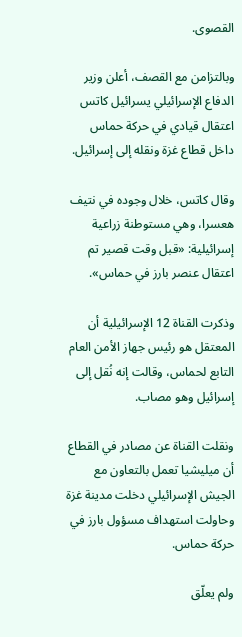القصوى.

وبالتزامن مع القصف، أعلن وزير الدفاع الإسرائيلي يسرائيل كاتس اعتقال قيادي في حركة حماس داخل قطاع غزة ونقله إلى إسرائيل.

وقال كاتس، خلال وجوده في نتيف هعسرا، وهي مستوطنة زراعية إسرائيلية: «قبل وقت قصير تم اعتقال عنصر بارز في حماس».

وذكرت القناة 12 الإسرائيلية أن المعتقل هو رئيس جهاز الأمن العام التابع لحماس، وقالت إنه نُقل إلى إسرائيل وهو مصاب.

ونقلت القناة عن مصادر في القطاع أن ميليشيا تعمل بالتعاون مع الجيش الإسرائيلي دخلت مدينة غزة وحاولت استهداف مسؤول بارز في حركة حماس.

ولم يعلّق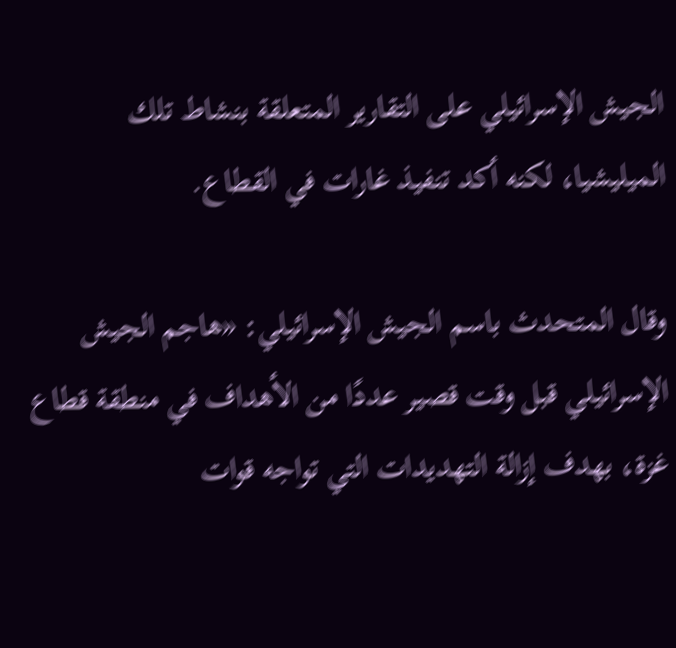الجيش الإسرائيلي على التقارير المتعلقة بنشاط تلك الميليشيا، لكنه أكد تنفيذ غارات في القطاع.

وقال المتحدث باسم الجيش الإسرائيلي: «هاجم الجيش الإسرائيلي قبل وقت قصير عددًا من الأهداف في منطقة قطاع غزة، بهدف إزالة التهديدات التي تواجه قوات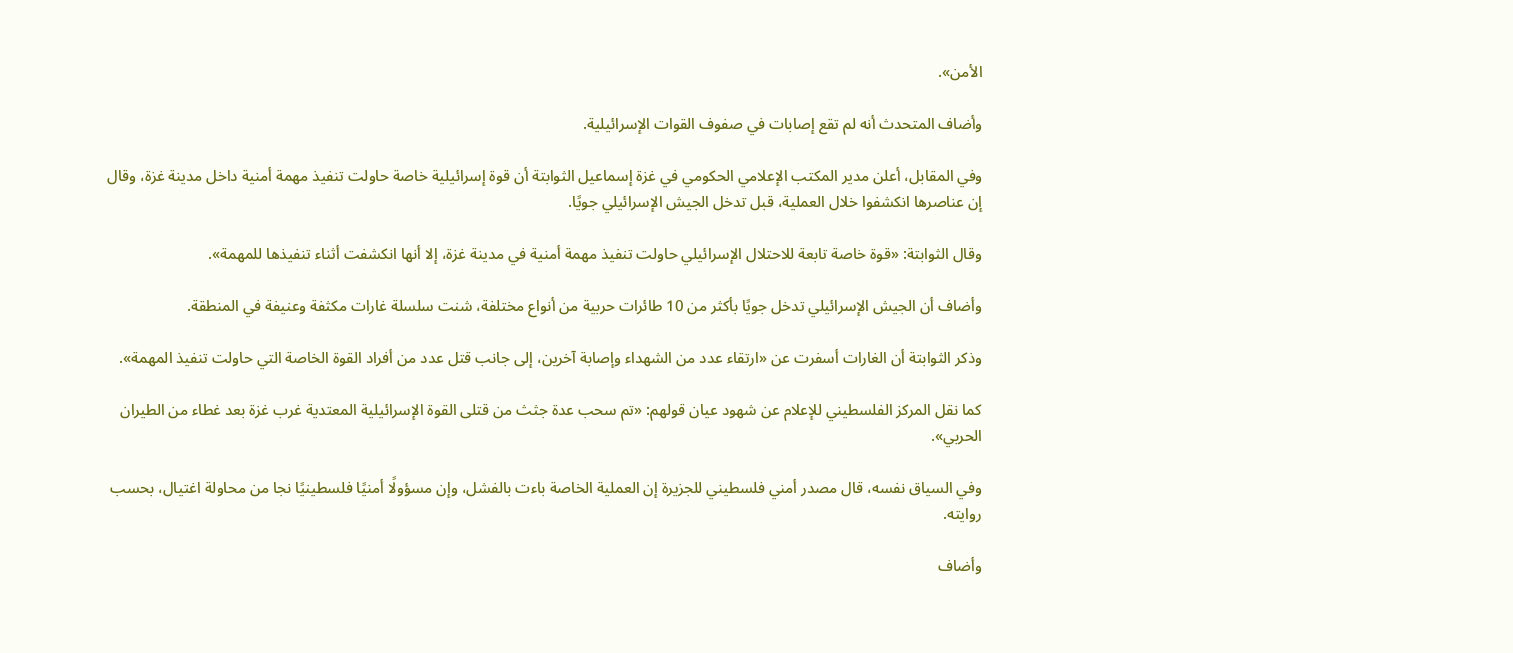الأمن».

وأضاف المتحدث أنه لم تقع إصابات في صفوف القوات الإسرائيلية.

وفي المقابل، أعلن مدير المكتب الإعلامي الحكومي في غزة إسماعيل الثوابتة أن قوة إسرائيلية خاصة حاولت تنفيذ مهمة أمنية داخل مدينة غزة، وقال إن عناصرها انكشفوا خلال العملية، قبل تدخل الجيش الإسرائيلي جويًا.

وقال الثوابتة: «قوة خاصة تابعة للاحتلال الإسرائيلي حاولت تنفيذ مهمة أمنية في مدينة غزة، إلا أنها انكشفت أثناء تنفيذها للمهمة».

وأضاف أن الجيش الإسرائيلي تدخل جويًا بأكثر من 10 طائرات حربية من أنواع مختلفة، شنت سلسلة غارات مكثفة وعنيفة في المنطقة.

وذكر الثوابتة أن الغارات أسفرت عن «ارتقاء عدد من الشهداء وإصابة آخرين، إلى جانب قتل عدد من أفراد القوة الخاصة التي حاولت تنفيذ المهمة».

كما نقل المركز الفلسطيني للإعلام عن شهود عيان قولهم: «تم سحب عدة جثث من قتلى القوة الإسرائيلية المعتدية غرب غزة بعد غطاء من الطيران الحربي».

وفي السياق نفسه، قال مصدر أمني فلسطيني للجزيرة إن العملية الخاصة باءت بالفشل، وإن مسؤولًا أمنيًا فلسطينيًا نجا من محاولة اغتيال، بحسب روايته.

وأضاف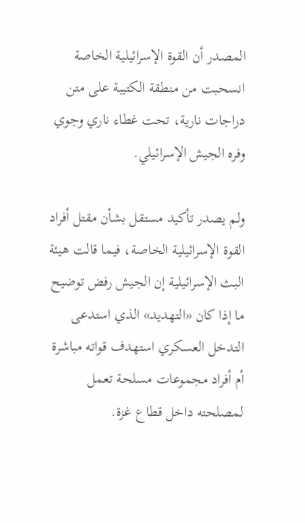المصدر أن القوة الإسرائيلية الخاصة انسحبت من منطقة الكتيبة على متن دراجات نارية، تحت غطاء ناري وجوي وفره الجيش الإسرائيلي.

ولم يصدر تأكيد مستقل بشأن مقتل أفراد القوة الإسرائيلية الخاصة، فيما قالت هيئة البث الإسرائيلية إن الجيش رفض توضيح ما إذا كان «التهديد» الذي استدعى التدخل العسكري استهدف قواته مباشرة أم أفراد مجموعات مسلحة تعمل لمصلحته داخل قطاع غزة.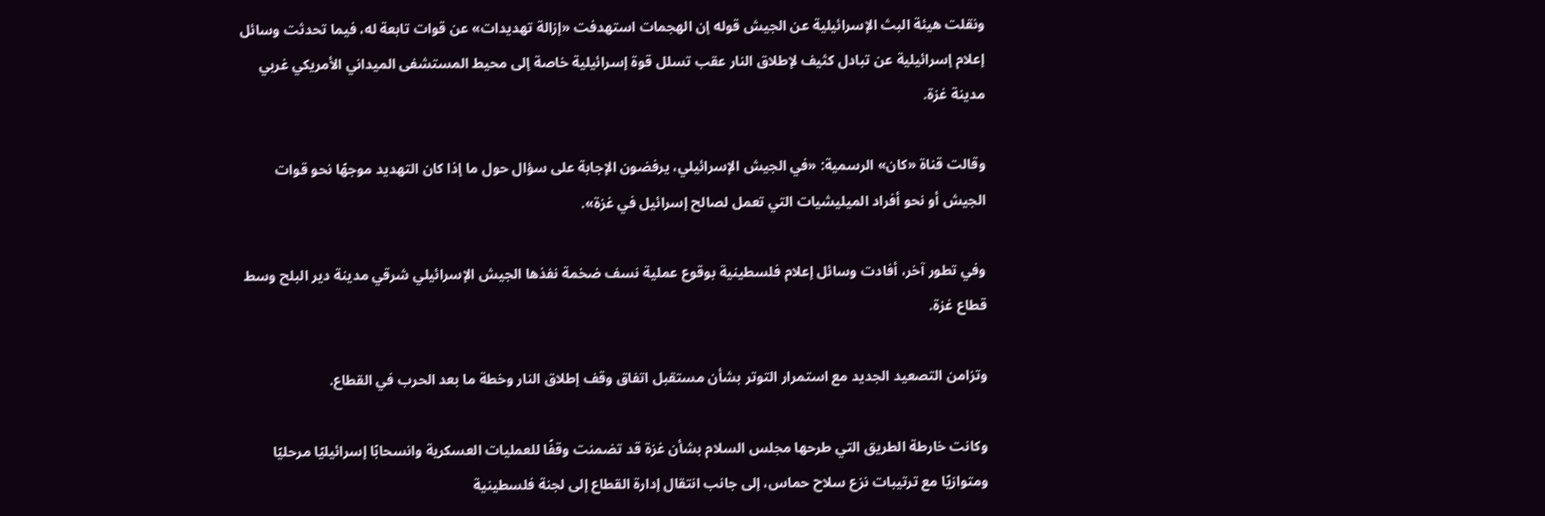ونقلت هيئة البث الإسرائيلية عن الجيش قوله إن الهجمات استهدفت «إزالة تهديدات» عن قوات تابعة له، فيما تحدثت وسائل إعلام إسرائيلية عن تبادل كثيف لإطلاق النار عقب تسلل قوة إسرائيلية خاصة إلى محيط المستشفى الميداني الأمريكي غربي مدينة غزة.

وقالت قناة «كان» الرسمية: «في الجيش الإسرائيلي، يرفضون الإجابة على سؤال حول ما إذا كان التهديد موجهًا نحو قوات الجيش أو نحو أفراد الميليشيات التي تعمل لصالح إسرائيل في غزة».

وفي تطور آخر، أفادت وسائل إعلام فلسطينية بوقوع عملية نسف ضخمة نفذها الجيش الإسرائيلي شرقي مدينة دير البلح وسط قطاع غزة.

وتزامن التصعيد الجديد مع استمرار التوتر بشأن مستقبل اتفاق وقف إطلاق النار وخطة ما بعد الحرب في القطاع.

وكانت خارطة الطريق التي طرحها مجلس السلام بشأن غزة قد تضمنت وقفًا للعمليات العسكرية وانسحابًا إسرائيليًا مرحليًا ومتوازيًا مع ترتيبات نزع سلاح حماس، إلى جانب انتقال إدارة القطاع إلى لجنة فلسطينية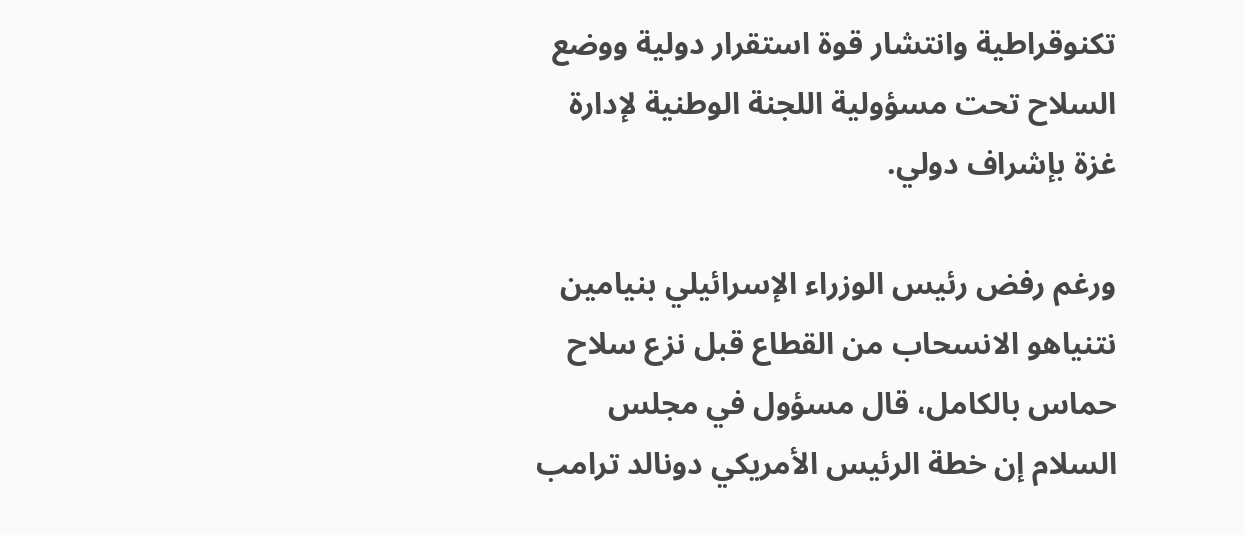تكنوقراطية وانتشار قوة استقرار دولية ووضع السلاح تحت مسؤولية اللجنة الوطنية لإدارة غزة بإشراف دولي.

ورغم رفض رئيس الوزراء الإسرائيلي بنيامين نتنياهو الانسحاب من القطاع قبل نزع سلاح حماس بالكامل، قال مسؤول في مجلس السلام إن خطة الرئيس الأمريكي دونالد ترامب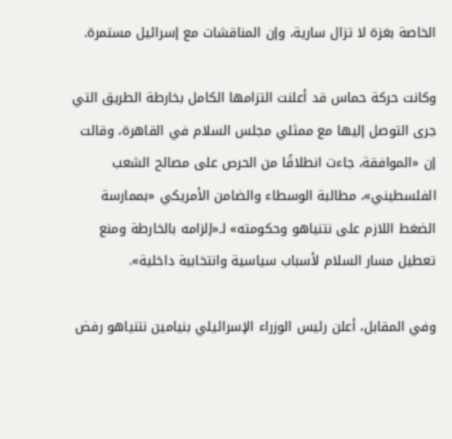الخاصة بغزة لا تزال سارية، وإن المناقشات مع إسرائيل مستمرة.

وكانت حركة حماس قد أعلنت التزامها الكامل بخارطة الطريق التي جرى التوصل إليها مع ممثلي مجلس السلام في القاهرة، وقالت إن «الموافقة، جاءت انطلاقًا من الحرص على مصالح الشعب الفلسطيني»، مطالبة الوسطاء والضامن الأمريكي «بممارسة الضغط اللازم على نتنياهو وحكومته» لـ«إلزامه بالخارطة ومنع تعطيل مسار السلام لأسباب سياسية وانتخابية داخلية».

وفي المقابل، أعلن رئيس الوزراء الإسرائيلي بنيامين نتنياهو رفض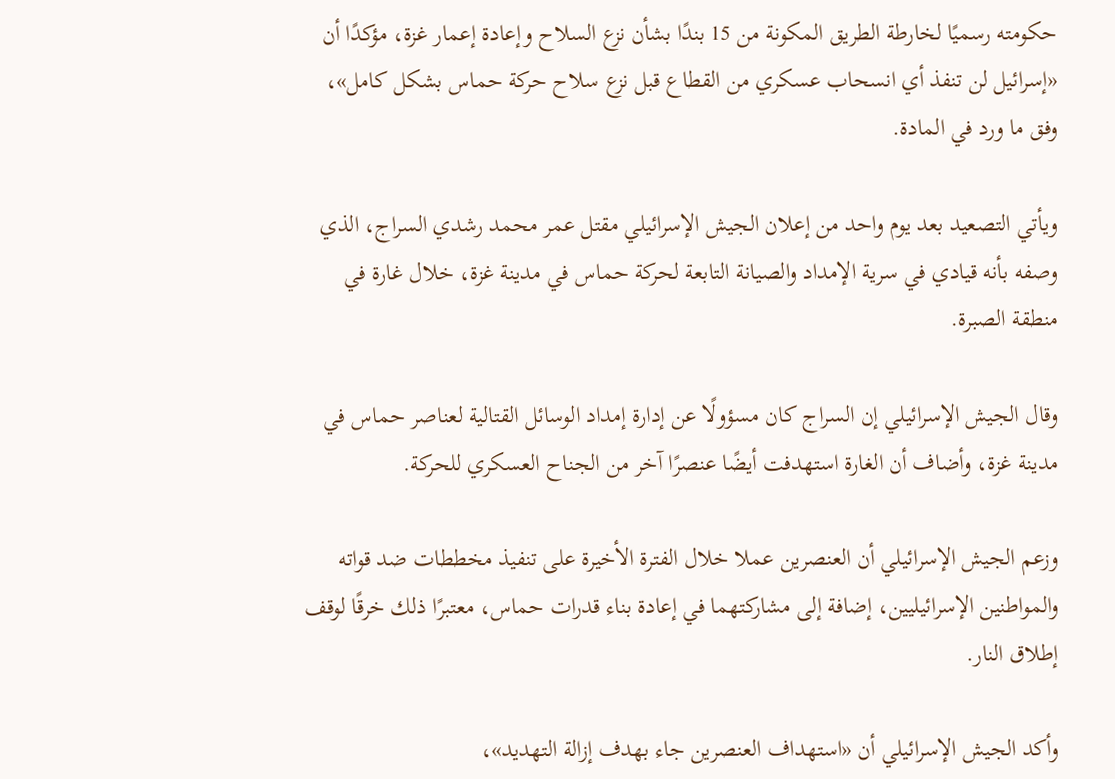حكومته رسميًا لخارطة الطريق المكونة من 15 بندًا بشأن نزع السلاح وإعادة إعمار غزة، مؤكدًا أن «إسرائيل لن تنفذ أي انسحاب عسكري من القطاع قبل نزع سلاح حركة حماس بشكل كامل»، وفق ما ورد في المادة.

ويأتي التصعيد بعد يوم واحد من إعلان الجيش الإسرائيلي مقتل عمر محمد رشدي السراج، الذي وصفه بأنه قيادي في سرية الإمداد والصيانة التابعة لحركة حماس في مدينة غزة، خلال غارة في منطقة الصبرة.

وقال الجيش الإسرائيلي إن السراج كان مسؤولًا عن إدارة إمداد الوسائل القتالية لعناصر حماس في مدينة غزة، وأضاف أن الغارة استهدفت أيضًا عنصرًا آخر من الجناح العسكري للحركة.

وزعم الجيش الإسرائيلي أن العنصرين عملا خلال الفترة الأخيرة على تنفيذ مخططات ضد قواته والمواطنين الإسرائيليين، إضافة إلى مشاركتهما في إعادة بناء قدرات حماس، معتبرًا ذلك خرقًا لوقف إطلاق النار.

وأكد الجيش الإسرائيلي أن «استهداف العنصرين جاء بهدف إزالة التهديد»،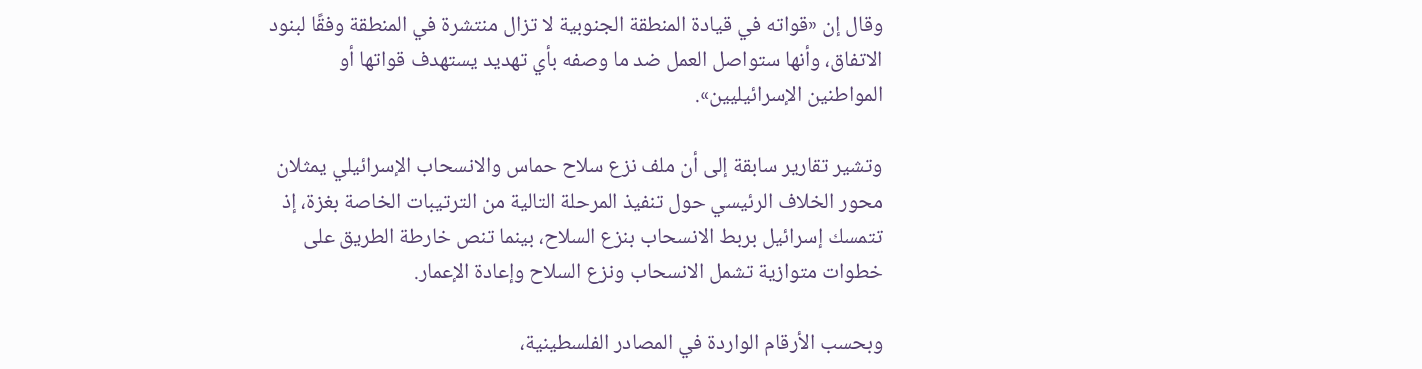وقال إن «قواته في قيادة المنطقة الجنوبية لا تزال منتشرة في المنطقة وفقًا لبنود الاتفاق، وأنها ستواصل العمل ضد ما وصفه بأي تهديد يستهدف قواتها أو المواطنين الإسرائيليين».

وتشير تقارير سابقة إلى أن ملف نزع سلاح حماس والانسحاب الإسرائيلي يمثلان محور الخلاف الرئيسي حول تنفيذ المرحلة التالية من الترتيبات الخاصة بغزة، إذ تتمسك إسرائيل بربط الانسحاب بنزع السلاح، بينما تنص خارطة الطريق على خطوات متوازية تشمل الانسحاب ونزع السلاح وإعادة الإعمار.

وبحسب الأرقام الواردة في المصادر الفلسطينية،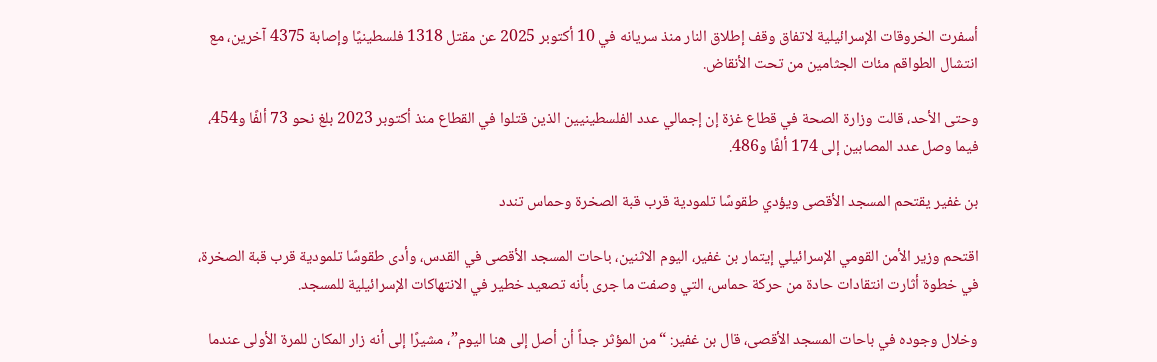أسفرت الخروقات الإسرائيلية لاتفاق وقف إطلاق النار منذ سريانه في 10 أكتوبر 2025 عن مقتل 1318 فلسطينيًا وإصابة 4375 آخرين، مع انتشال الطواقم مئات الجثامين من تحت الأنقاض.

وحتى الأحد، قالت وزارة الصحة في قطاع غزة إن إجمالي عدد الفلسطينيين الذين قتلوا في القطاع منذ أكتوبر 2023 بلغ نحو 73 ألفًا و454، فيما وصل عدد المصابين إلى 174 ألفًا و486.

بن غفير يقتحم المسجد الأقصى ويؤدي طقوسًا تلمودية قرب قبة الصخرة وحماس تندد

اقتحم وزير الأمن القومي الإسرائيلي إيتمار بن غفير، اليوم الاثنين، باحات المسجد الأقصى في القدس، وأدى طقوسًا تلمودية قرب قبة الصخرة، في خطوة أثارت انتقادات حادة من حركة حماس، التي وصفت ما جرى بأنه تصعيد خطير في الانتهاكات الإسرائيلية للمسجد.

وخلال وجوده في باحات المسجد الأقصى، قال بن غفير: “من المؤثر جداً أن أصل إلى هنا اليوم”، مشيرًا إلى أنه زار المكان للمرة الأولى عندما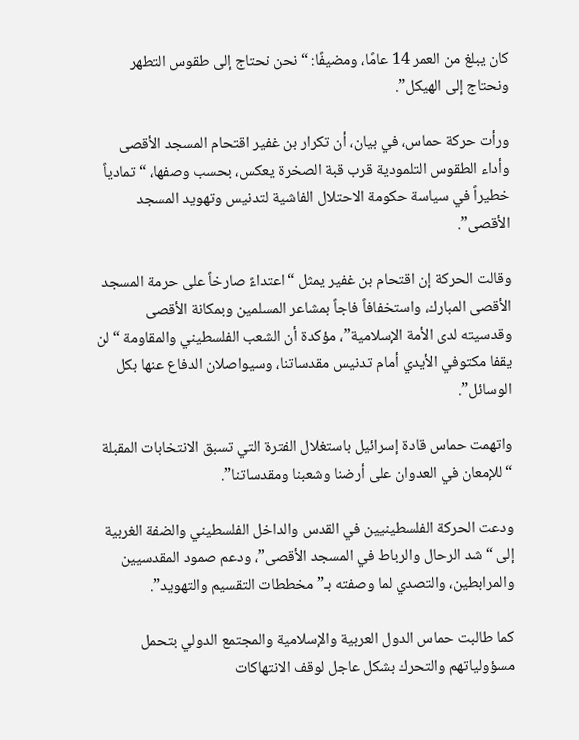كان يبلغ من العمر 14 عامًا، ومضيفًا: “نحن نحتاج إلى طقوس التطهر ونحتاج إلى الهيكل”.

ورأت حركة حماس، في بيان، أن تكرار بن غفير اقتحام المسجد الأقصى وأداء الطقوس التلمودية قرب قبة الصخرة يعكس، بحسب وصفها، “تمادياً خطيراً في سياسة حكومة الاحتلال الفاشية لتدنيس وتهويد المسجد الأقصى”.

وقالت الحركة إن اقتحام بن غفير يمثل “اعتداءً صارخاً على حرمة المسجد الأقصى المبارك، واستخفافاً فاجاً بمشاعر المسلمين وبمكانة الأقصى وقدسيته لدى الأمة الإسلامية”، مؤكدة أن الشعب الفلسطيني والمقاومة “لن يقفا مكتوفي الأيدي أمام تدنيس مقدساتنا، وسيواصلان الدفاع عنها بكل الوسائل”.

واتهمت حماس قادة إسرائيل باستغلال الفترة التي تسبق الانتخابات المقبلة “للإمعان في العدوان على أرضنا وشعبنا ومقدساتنا”.

ودعت الحركة الفلسطينيين في القدس والداخل الفلسطيني والضفة الغربية إلى “شد الرحال والرباط في المسجد الأقصى”، ودعم صمود المقدسيين والمرابطين، والتصدي لما وصفته بـ”مخططات التقسيم والتهويد”.

كما طالبت حماس الدول العربية والإسلامية والمجتمع الدولي بتحمل مسؤولياتهم والتحرك بشكل عاجل لوقف الانتهاكات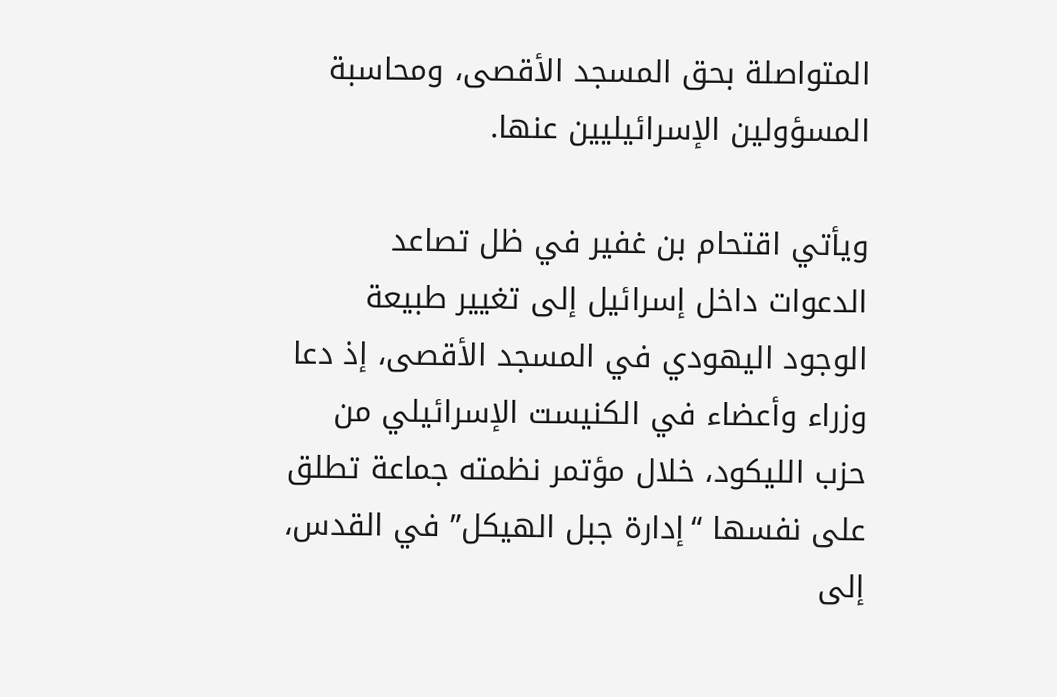المتواصلة بحق المسجد الأقصى، ومحاسبة المسؤولين الإسرائيليين عنها.

ويأتي اقتحام بن غفير في ظل تصاعد الدعوات داخل إسرائيل إلى تغيير طبيعة الوجود اليهودي في المسجد الأقصى، إذ دعا وزراء وأعضاء في الكنيست الإسرائيلي من حزب الليكود، خلال مؤتمر نظمته جماعة تطلق على نفسها “إدارة جبل الهيكل” في القدس، إلى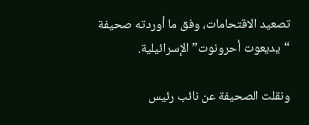تصعيد الاقتحامات، وفق ما أوردته صحيفة “يديعوت أحرونوت” الإسرائيلية.

ونقلت الصحيفة عن نائب رئيس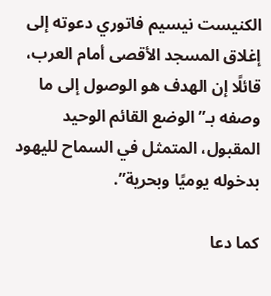الكنيست نيسيم فاتوري دعوته إلى إغلاق المسجد الأقصى أمام العرب، قائلًا إن الهدف هو الوصول إلى ما وصفه بـ”الوضع القائم الوحيد المقبول، المتمثل في السماح لليهود بدخوله يوميًا وبحرية”.

كما دعا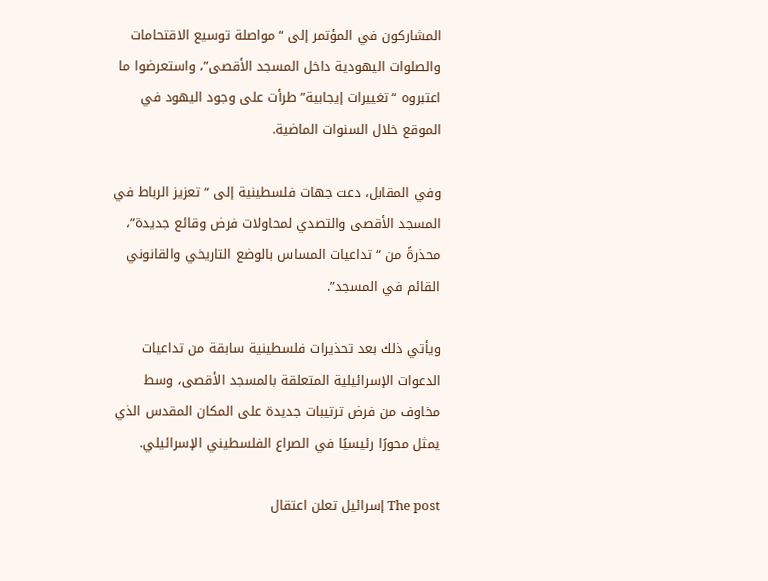المشاركون في المؤتمر إلى “مواصلة توسيع الاقتحامات والصلوات اليهودية داخل المسجد الأقصى”، واستعرضوا ما اعتبروه “تغييرات إيجابية” طرأت على وجود اليهود في الموقع خلال السنوات الماضية.

وفي المقابل، دعت جهات فلسطينية إلى “تعزيز الرباط في المسجد الأقصى والتصدي لمحاولات فرض وقائع جديدة”، محذرةً من “تداعيات المساس بالوضع التاريخي والقانوني القائم في المسجد”.

ويأتي ذلك بعد تحذيرات فلسطينية سابقة من تداعيات الدعوات الإسرائيلية المتعلقة بالمسجد الأقصى، وسط مخاوف من فرض ترتيبات جديدة على المكان المقدس الذي يمثل محورًا رئيسيًا في الصراع الفلسطيني الإسرائيلي.

The post إسرائيل تعلن اعتقال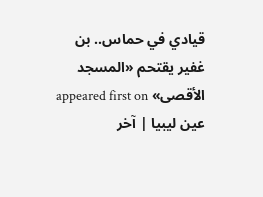قيادي في حماس.. بن غفير يقتحم «المسجد الأقصى» appeared first on عين ليبيا | آخر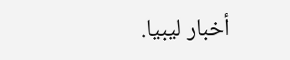أخبار ليبيا.